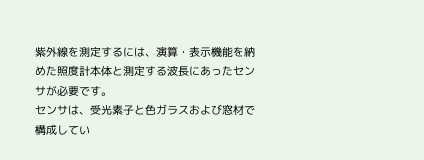紫外線を測定するには、演算・表示機能を納めた照度計本体と測定する波長にあったセンサが必要です。
センサは、受光素子と色ガラスおよび窓材で構成してい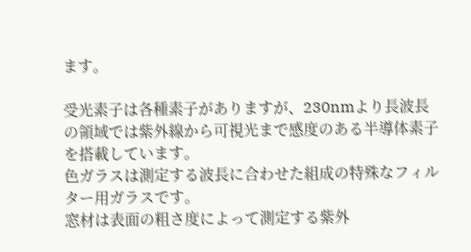ます。

受光素子は各種素子がありますが、230nmより長波長の領域では紫外線から可視光まで感度のある半導体素子を搭載しています。
色ガラスは測定する波長に合わせた組成の特殊なフィルター用ガラスです。
窓材は表面の粗さ度によって測定する紫外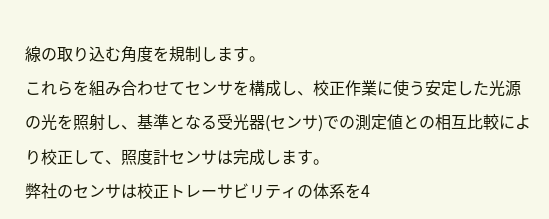線の取り込む角度を規制します。
これらを組み合わせてセンサを構成し、校正作業に使う安定した光源の光を照射し、基準となる受光器(センサ)での測定値との相互比較により校正して、照度計センサは完成します。
弊社のセンサは校正トレーサビリティの体系を4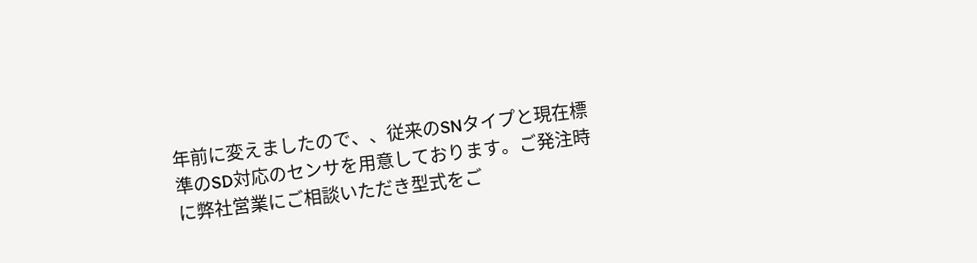年前に変えましたので、、従来のSNタイプと現在標準のSD対応のセンサを用意しております。ご発注時に弊社営業にご相談いただき型式をご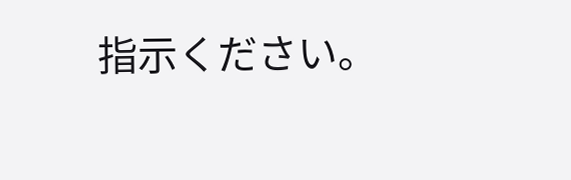指示ください。